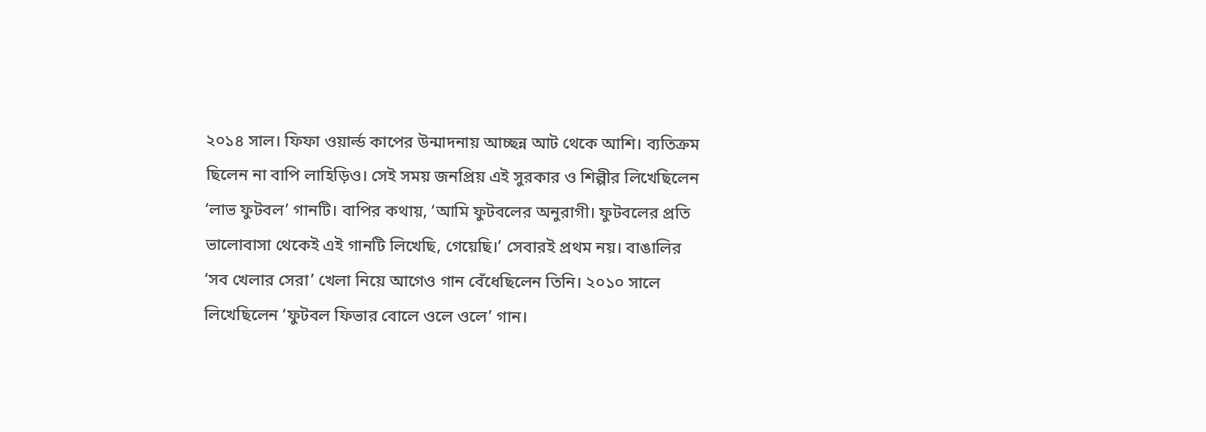২০১৪ সাল। ফিফা ওয়ার্ল্ড কাপের উন্মাদনায় আচ্ছন্ন আট থেকে আশি। ব্যতিক্রম ছিলেন না বাপি লাহিড়িও। সেই সময় জনপ্রিয় এই সুরকার ও শিল্পীর লিখেছিলেন ‘লাভ ফুটবল’ গানটি। বাপির কথায়, ‘আমি ফুটবলের অনুরাগী। ফুটবলের প্রতি ভালোবাসা থেকেই এই গানটি লিখেছি, গেয়েছি।’ সেবারই প্রথম নয়। বাঙালির ‘সব খেলার সেরা’ খেলা নিয়ে আগেও গান বেঁধেছিলেন তিনি। ২০১০ সালে লিখেছিলেন ‘ফুটবল ফিভার বোলে ওলে ওলে’ গান।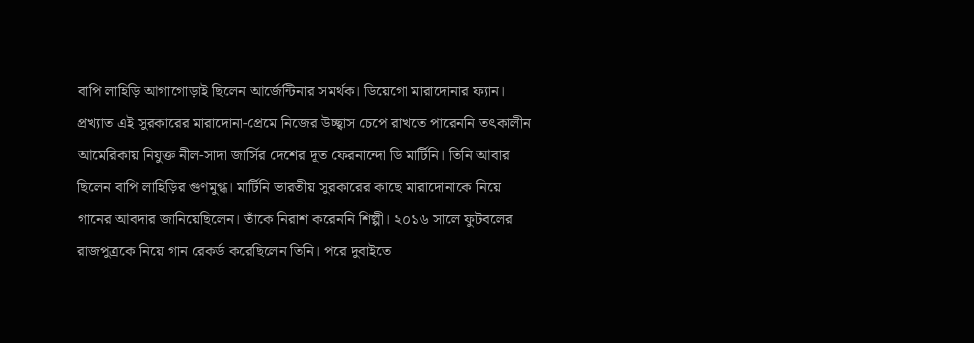বাপি লাহিড়ি আগাগোড়াই ছিলেন আর্জেন্টিনার সমর্থক। ডিয়েগো মারাদোনার ফ্যান। প্রখ্যাত এই সুরকারের মারাদোনা-প্রেমে নিজের উচ্ছ্বাস চেপে রাখতে পারেননি তৎকালীন আমেরিকায় নিযুক্ত নীল-সাদা জার্সির দেশের দূত ফেরনান্দো ডি মার্টিনি। তিনি আবার ছিলেন বাপি লাহিড়ির গুণমুগ্ধ। মার্টিনি ভারতীয় সুরকারের কাছে মারাদোনাকে নিয়ে গানের আবদার জানিয়েছিলেন। তাঁকে নিরাশ করেননি শিল্পী। ২০১৬ সালে ফুটবলের রাজপুত্রকে নিয়ে গান রেকর্ড করেছিলেন তিনি। পরে দুবাইতে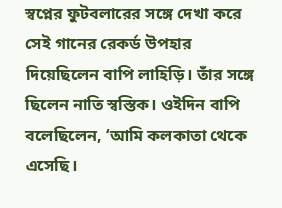স্বপ্নের ফুটবলারের সঙ্গে দেখা করে সেই গানের রেকর্ড উপহার দিয়েছিলেন বাপি লাহিড়ি। তাঁর সঙ্গে ছিলেন নাতি স্বস্তিক। ওইদিন বাপি বলেছিলেন, ‘আমি কলকাতা থেকে এসেছি।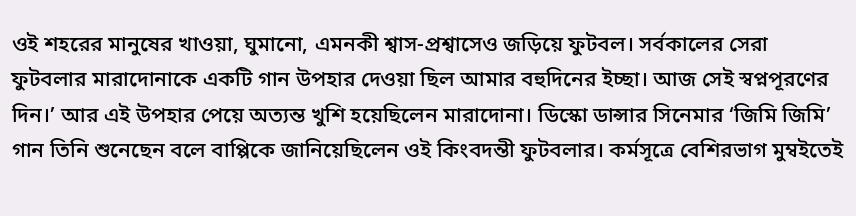ওই শহরের মানুষের খাওয়া, ঘুমানো, এমনকী শ্বাস-প্রশ্বাসেও জড়িয়ে ফুটবল। সর্বকালের সেরা ফুটবলার মারাদোনাকে একটি গান উপহার দেওয়া ছিল আমার বহুদিনের ইচ্ছা। আজ সেই স্বপ্নপূরণের দিন।’ আর এই উপহার পেয়ে অত্যন্ত খুশি হয়েছিলেন মারাদোনা। ডিস্কো ডান্সার সিনেমার ‘জিমি জিমি’ গান তিনি শুনেছেন বলে বাপ্পিকে জানিয়েছিলেন ওই কিংবদন্তী ফুটবলার। কর্মসূত্রে বেশিরভাগ মুম্বইতেই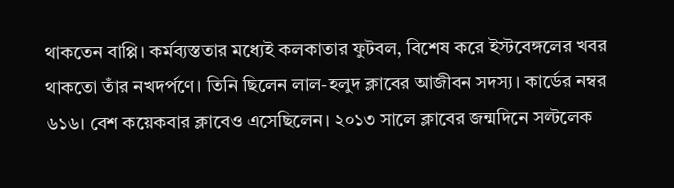থাকতেন বাপ্পি। কর্মব্যস্ততার মধ্যেই কলকাতার ফুটবল, বিশেষ করে ইস্টবেঙ্গলের খবর থাকতো তাঁর নখদর্পণে। তিনি ছিলেন লাল-হলুদ ক্লাবের আজীবন সদস্য। কার্ডের নম্বর ৬১৬। বেশ কয়েকবার ক্লাবেও এসেছিলেন। ২০১৩ সালে ক্লাবের জন্মদিনে সল্টলেক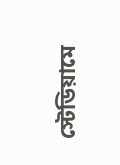স্টেডিয়ামে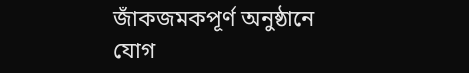জাঁকজমকপূর্ণ অনুষ্ঠানে যোগ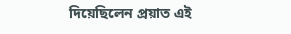দিয়েছিলেন প্রয়াত এই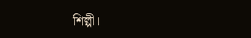শিল্পী।